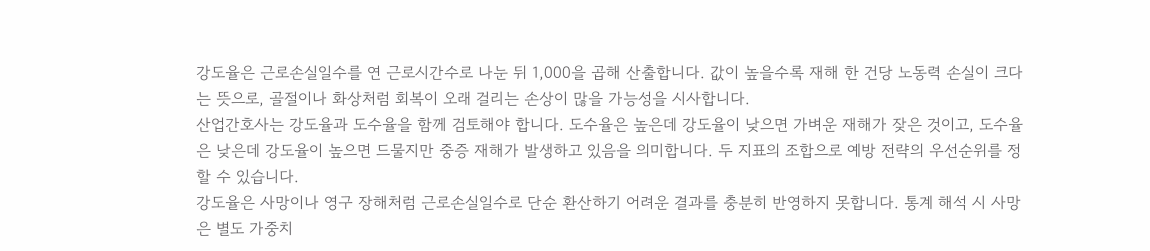강도율은 근로손실일수를 연 근로시간수로 나눈 뒤 1,000을 곱해 산출합니다. 값이 높을수록 재해 한 건당 노동력 손실이 크다는 뜻으로, 골절이나 화상처럼 회복이 오래 걸리는 손상이 많을 가능성을 시사합니다.
산업간호사는 강도율과 도수율을 함께 검토해야 합니다. 도수율은 높은데 강도율이 낮으면 가벼운 재해가 잦은 것이고, 도수율은 낮은데 강도율이 높으면 드물지만 중증 재해가 발생하고 있음을 의미합니다. 두 지표의 조합으로 예방 전략의 우선순위를 정할 수 있습니다.
강도율은 사망이나 영구 장해처럼 근로손실일수로 단순 환산하기 어려운 결과를 충분히 반영하지 못합니다. 통계 해석 시 사망은 별도 가중치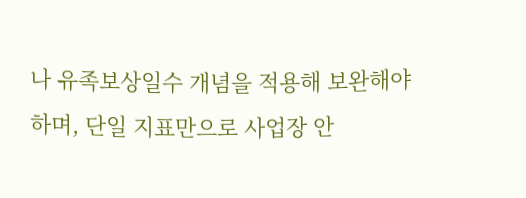나 유족보상일수 개념을 적용해 보완해야 하며, 단일 지표만으로 사업장 안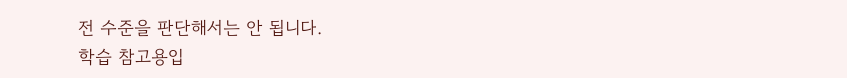전 수준을 판단해서는 안 됩니다.
학습 참고용입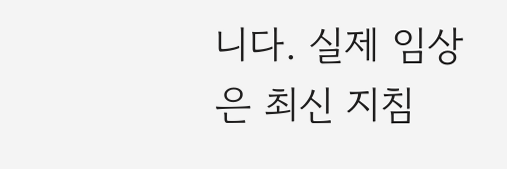니다. 실제 임상은 최신 지침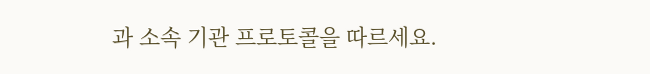과 소속 기관 프로토콜을 따르세요.